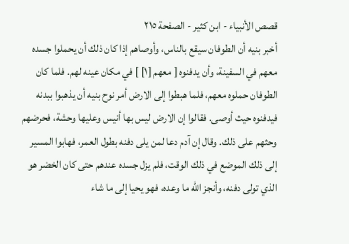قصص الأنبياء - ابن كثير - الصفحة ٢١٥
أخبر بنيه أن الطوفان سيقع بالناس، وأوصاهم إذا كان ذلك أن يحملوا جسده معهم في السفينة، وأن يدفنوه [ معهم [١] ] في مكان عينه لهم. فلما كان الطوفان حملوه معهم، فلما هبطوا إلى الارض أمر نوح بنيه أن يذهبوا ببدنه فيدفنوه حيث أوصى. فقالوا إن الارض ليس بها أنيس وعليها وحشة، فحرضهم وحثهم على ذلك. وقال إن آدم دعا لمن يلى دفنه بطول العمر، فهابوا المسير إلى ذلك الموضع في ذلك الوقت، فلم يزل جسده عندهم حتى كان الخضر هو الذي تولى دفنه، وأنجز الله ما وعده، فهو يحيا إلى ما شاء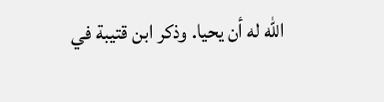الله له أن يحيا. وذكر ابن قتيبة في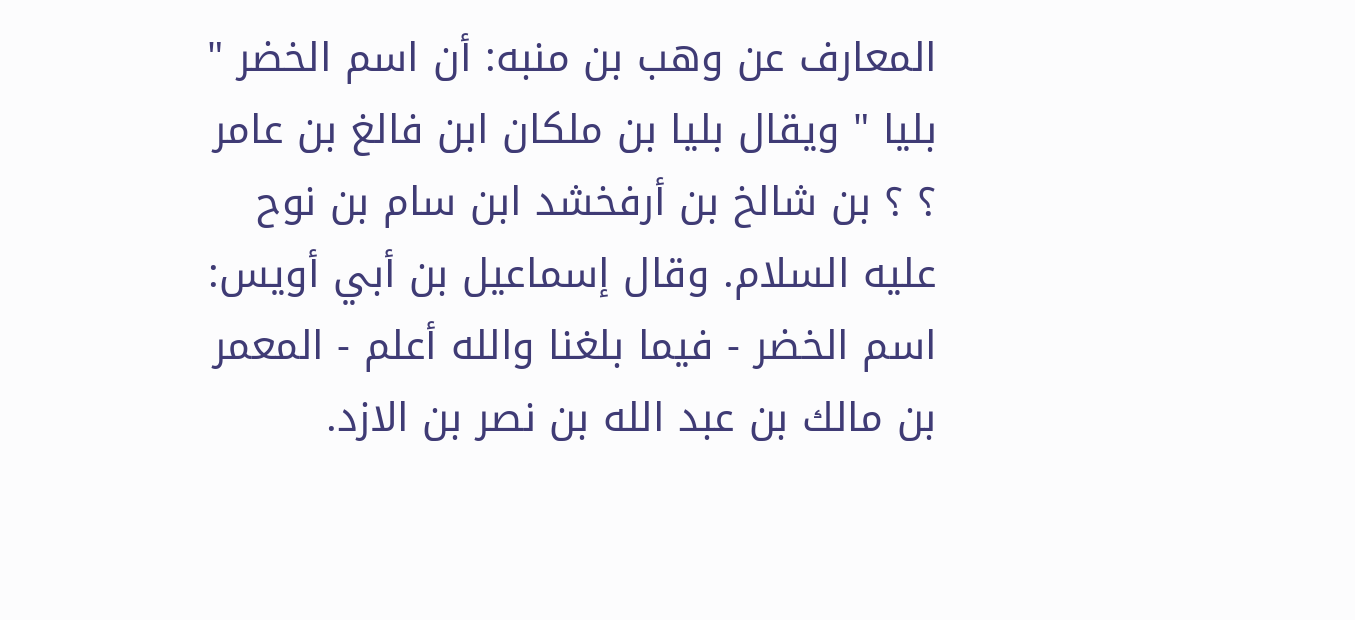المعارف عن وهب بن منبه: أن اسم الخضر " بليا " ويقال بليا بن ملكان ابن فالغ بن عامر ؟ ؟ بن شالخ بن أرفخشد ابن سام بن نوح عليه السلام. وقال إسماعيل بن أبي أويس: اسم الخضر - فيما بلغنا والله أعلم - المعمر بن مالك بن عبد الله بن نصر بن الازد.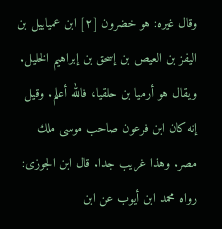وقال غيره: هو خضرون [٢] ابن عمياييل بن اليفز بن العيص بن إسحق بن إبراهيم الخليل. ويقال هو أرميا بن حلقيا، فالله أعلم. وقيل إنه كان ابن فرعون صاحب موسى ملك مصر. وهذا غريب جدا. قال ابن الجوزى: رواه محمد ابن أيوب عن ابن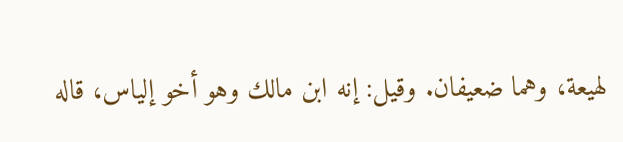لهيعة، وهما ضعيفان. وقيل: إنه ابن مالك وهو أخو إلياس، قاله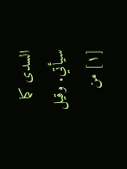السدى كما سيأتي. وقيل
[١] من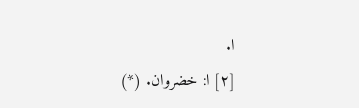ا.
[٢] ا: خضروان. (*)